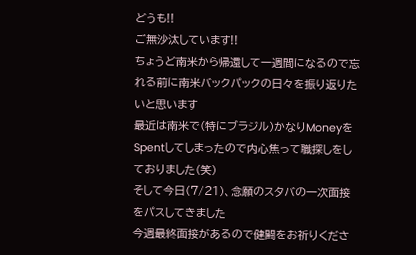どうも!!
ご無沙汰しています!!
ちょうど南米から帰還して一週間になるので忘れる前に南米バックパックの日々を振り返りたいと思います
最近は南米で(特にブラジル)かなりMoneyをSpentしてしまったので内心焦って職探しをしておりました(笑)
そして今日(7/21)、念願のスタバの一次面接をパスしてきました
今週最終面接があるので健闘をお祈りくださ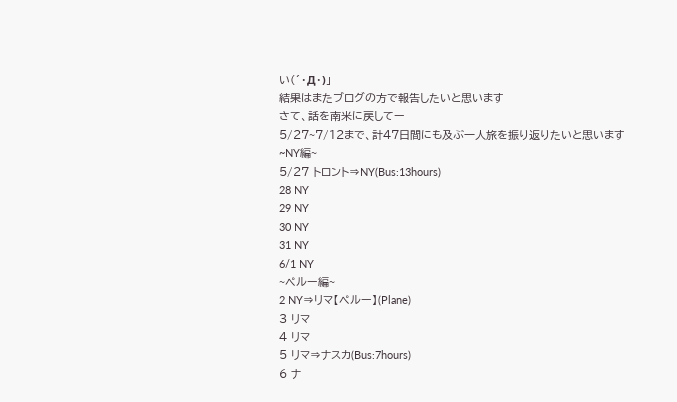い(´・Д・)」
結果はまたブログの方で報告したいと思います
さて、話を南米に戻してー
5/27~7/12まで、計47日間にも及ぶ一人旅を振り返りたいと思います
~NY編~
5/27 トロント⇒NY(Bus:13hours)
28 NY
29 NY
30 NY
31 NY
6/1 NY
~ペルー編~
2 NY⇒リマ【ペルー】(Plane)
3 リマ
4 リマ
5 リマ⇒ナスカ(Bus:7hours)
6 ナ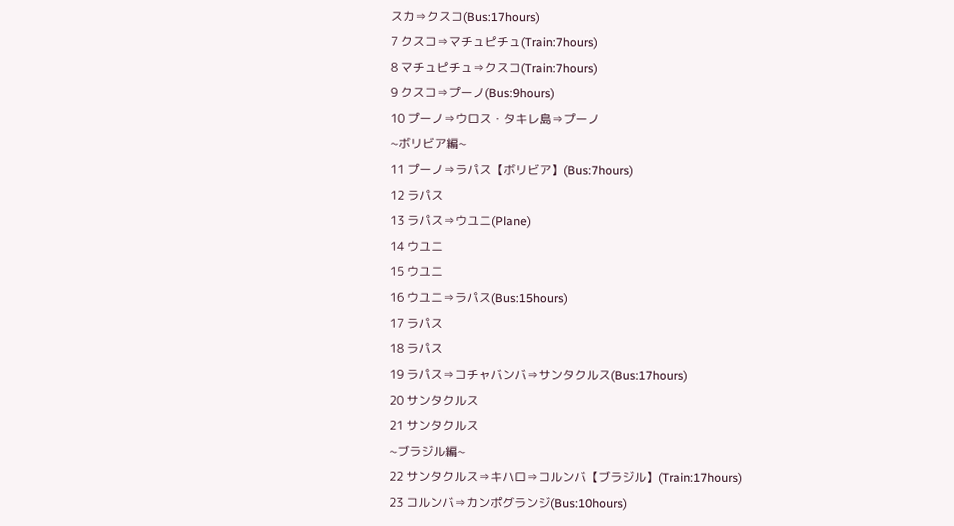スカ⇒クスコ(Bus:17hours)
7 クスコ⇒マチュピチュ(Train:7hours)
8 マチュピチュ⇒クスコ(Train:7hours)
9 クスコ⇒プーノ(Bus:9hours)
10 プーノ⇒ウロス・タキレ島⇒プーノ
~ボリビア編~
11 プーノ⇒ラパス【ボリビア】(Bus:7hours)
12 ラパス
13 ラパス⇒ウユニ(Plane)
14 ウユニ
15 ウユニ
16 ウユニ⇒ラパス(Bus:15hours)
17 ラパス
18 ラパス
19 ラパス⇒コチャバンバ⇒サンタクルス(Bus:17hours)
20 サンタクルス
21 サンタクルス
~ブラジル編~
22 サンタクルス⇒キハロ⇒コルンバ【ブラジル】(Train:17hours)
23 コルンバ⇒カンポグランジ(Bus:10hours)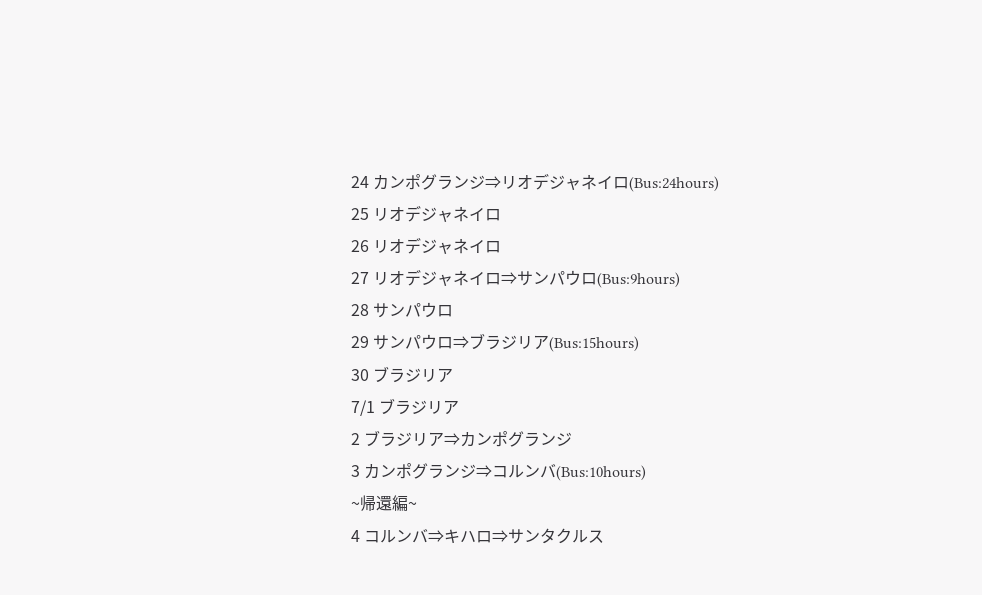24 カンポグランジ⇒リオデジャネイロ(Bus:24hours)
25 リオデジャネイロ
26 リオデジャネイロ
27 リオデジャネイロ⇒サンパウロ(Bus:9hours)
28 サンパウロ
29 サンパウロ⇒ブラジリア(Bus:15hours)
30 ブラジリア
7/1 ブラジリア
2 ブラジリア⇒カンポグランジ
3 カンポグランジ⇒コルンバ(Bus:10hours)
~帰還編~
4 コルンバ⇒キハロ⇒サンタクルス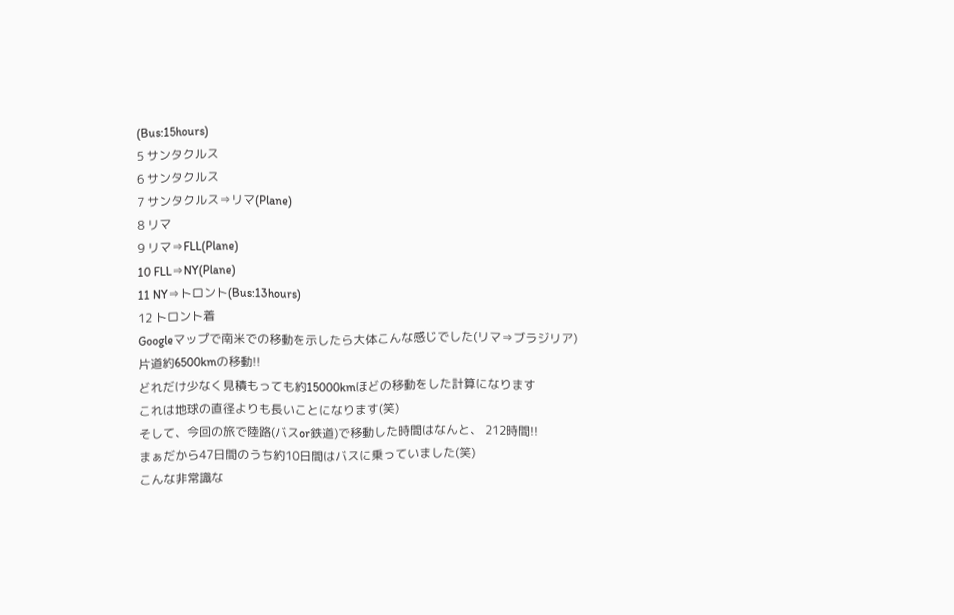(Bus:15hours)
5 サンタクルス
6 サンタクルス
7 サンタクルス⇒リマ(Plane)
8 リマ
9 リマ⇒FLL(Plane)
10 FLL⇒NY(Plane)
11 NY⇒トロント(Bus:13hours)
12 トロント着
Googleマップで南米での移動を示したら大体こんな感じでした(リマ⇒ブラジリア)
片道約6500kmの移動!!
どれだけ少なく見積もっても約15000kmほどの移動をした計算になります
これは地球の直径よりも長いことになります(笑)
そして、今回の旅で陸路(バスor鉄道)で移動した時間はなんと、 212時間!!
まぁだから47日間のうち約10日間はバスに乗っていました(笑)
こんな非常識な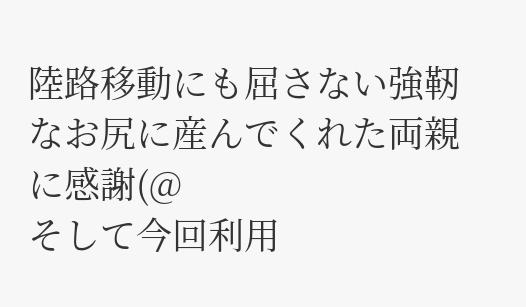陸路移動にも屈さない強靭なお尻に産んでくれた両親に感謝(@
そして今回利用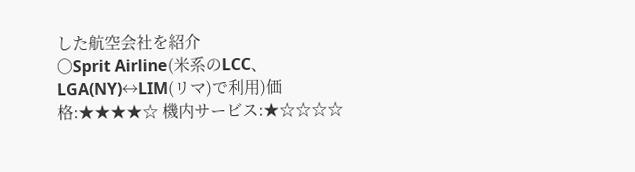した航空会社を紹介
〇Sprit Airline(米系のLCC、LGA(NY)↔LIM(リマ)で利用)価格:★★★★☆ 機内サービス:★☆☆☆☆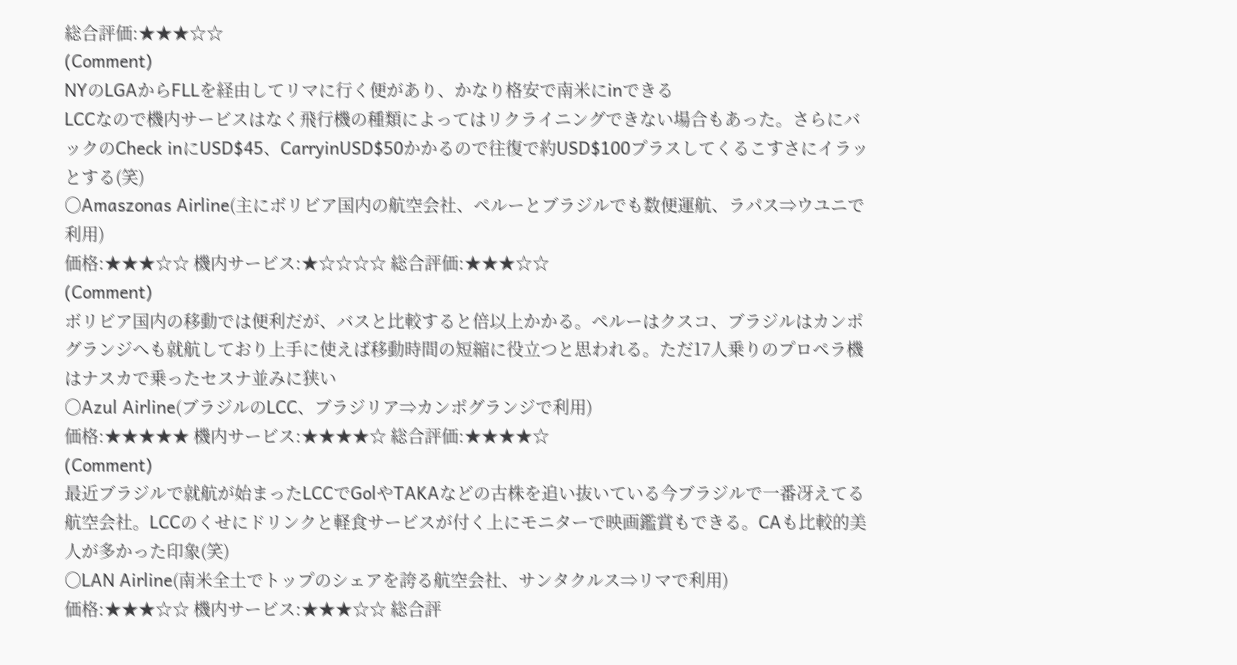総合評価:★★★☆☆
(Comment)
NYのLGAからFLLを経由してリマに行く便があり、かなり格安で南米にinできる
LCCなので機内サービスはなく飛行機の種類によってはリクライニングできない場合もあった。さらにバックのCheck inにUSD$45、CarryinUSD$50かかるので往復で約USD$100プラスしてくるこすさにイラッとする(笑)
〇Amaszonas Airline(主にボリビア国内の航空会社、ペルーとブラジルでも数便運航、ラパス⇒ウユニで利用)
価格:★★★☆☆ 機内サービス:★☆☆☆☆ 総合評価:★★★☆☆
(Comment)
ボリビア国内の移動では便利だが、バスと比較すると倍以上かかる。ペルーはクスコ、ブラジルはカンポグランジへも就航しており上手に使えば移動時間の短縮に役立つと思われる。ただ17人乗りのプロペラ機はナスカで乗ったセスナ並みに狭い
〇Azul Airline(ブラジルのLCC、ブラジリア⇒カンポグランジで利用)
価格:★★★★★ 機内サービス:★★★★☆ 総合評価:★★★★☆
(Comment)
最近ブラジルで就航が始まったLCCでGolやTAKAなどの古株を追い抜いている今ブラジルで一番冴えてる航空会社。LCCのくせにドリンクと軽食サービスが付く上にモニターで映画鑑賞もできる。CAも比較的美人が多かった印象(笑)
〇LAN Airline(南米全土でトップのシェアを誇る航空会社、サンタクルス⇒リマで利用)
価格:★★★☆☆ 機内サービス:★★★☆☆ 総合評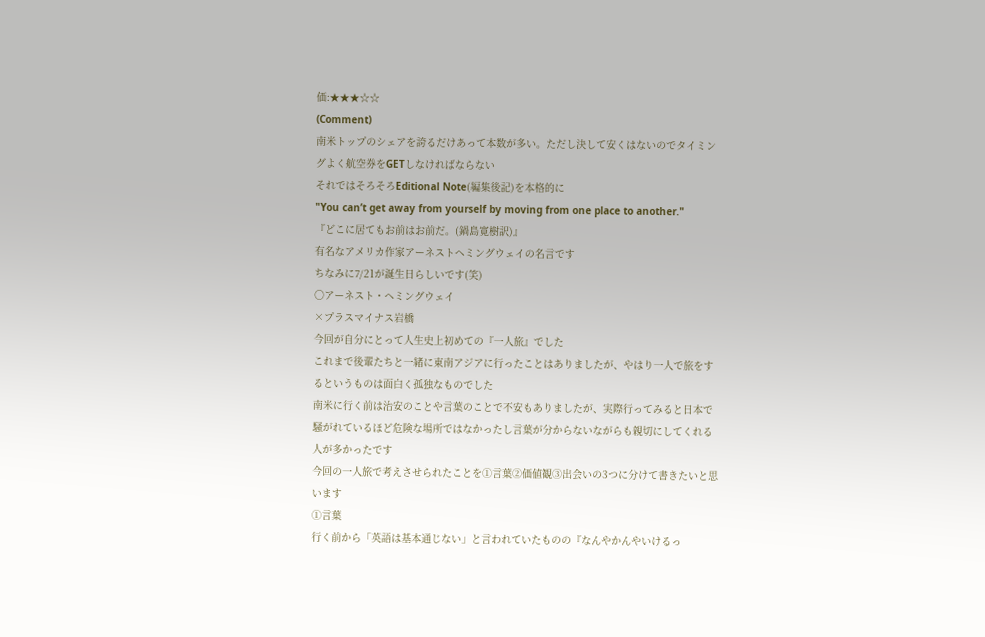価:★★★☆☆
(Comment)
南米トップのシェアを誇るだけあって本数が多い。ただし決して安くはないのでタイミングよく航空券をGETしなければならない
それではそろそろEditional Note(編集後記)を本格的に
"You can’t get away from yourself by moving from one place to another."
『どこに居てもお前はお前だ。(鍋島寛樹訳)』
有名なアメリカ作家アーネストヘミングウェイの名言です
ちなみに7/21が誕生日らしいです(笑)
〇アーネスト・ヘミングウェイ
×プラスマイナス岩橋
今回が自分にとって人生史上初めての『一人旅』でした
これまで後輩たちと一緒に東南アジアに行ったことはありましたが、やはり一人で旅をするというものは面白く孤独なものでした
南米に行く前は治安のことや言葉のことで不安もありましたが、実際行ってみると日本で騒がれているほど危険な場所ではなかったし言葉が分からないながらも親切にしてくれる人が多かったです
今回の一人旅で考えさせられたことを①言葉②価値観③出会いの3つに分けて書きたいと思います
①言葉
行く前から「英語は基本通じない」と言われていたものの『なんやかんやいけるっ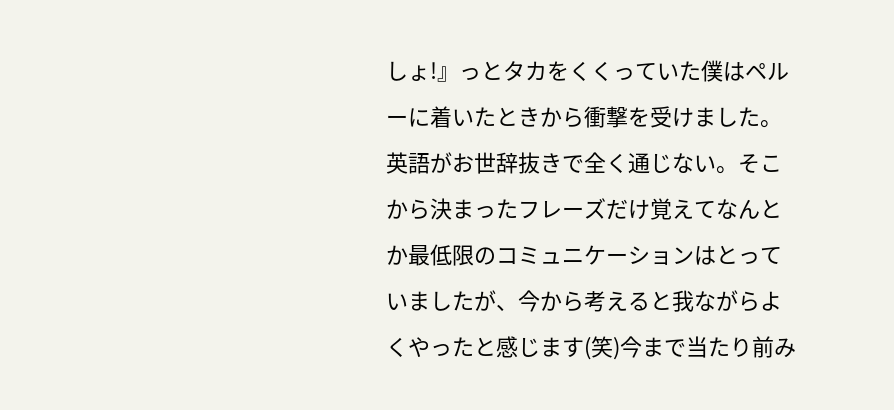しょ!』っとタカをくくっていた僕はペルーに着いたときから衝撃を受けました。英語がお世辞抜きで全く通じない。そこから決まったフレーズだけ覚えてなんとか最低限のコミュニケーションはとっていましたが、今から考えると我ながらよくやったと感じます(笑)今まで当たり前み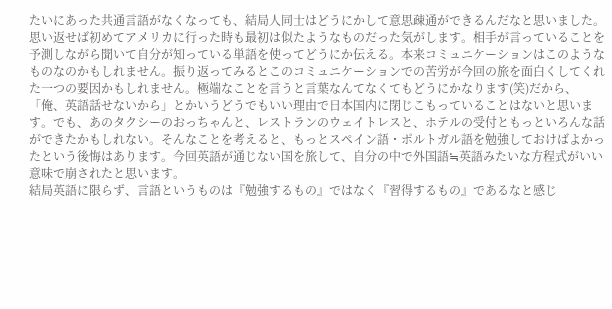たいにあった共通言語がなくなっても、結局人同士はどうにかして意思疎通ができるんだなと思いました。思い返せば初めてアメリカに行った時も最初は似たようなものだった気がします。相手が言っていることを予測しながら聞いて自分が知っている単語を使ってどうにか伝える。本来コミュニケーションはこのようなものなのかもしれません。振り返ってみるとこのコミュニケーションでの苦労が今回の旅を面白くしてくれた一つの要因かもしれません。極端なことを言うと言葉なんてなくてもどうにかなります(笑)だから、「俺、英語話せないから」とかいうどうでもいい理由で日本国内に閉じこもっていることはないと思います。でも、あのタクシーのおっちゃんと、レストランのウェイトレスと、ホテルの受付ともっといろんな話ができたかもしれない。そんなことを考えると、もっとスペイン語・ポルトガル語を勉強しておけばよかったという後悔はあります。今回英語が通じない国を旅して、自分の中で外国語≒英語みたいな方程式がいい意味で崩されたと思います。
結局英語に限らず、言語というものは『勉強するもの』ではなく『習得するもの』であるなと感じ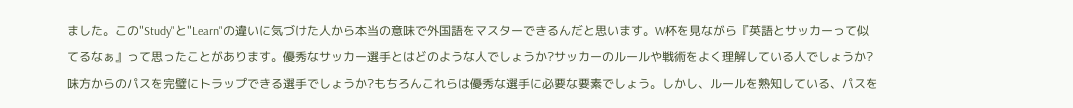ました。この"Study"と"Learn"の違いに気づけた人から本当の意味で外国語をマスターできるんだと思います。W杯を見ながら『英語とサッカーって似てるなぁ』って思ったことがあります。優秀なサッカー選手とはどのような人でしょうか?サッカーのルールや戦術をよく理解している人でしょうか?味方からのパスを完璧にトラップできる選手でしょうか?もちろんこれらは優秀な選手に必要な要素でしょう。しかし、ルールを熟知している、パスを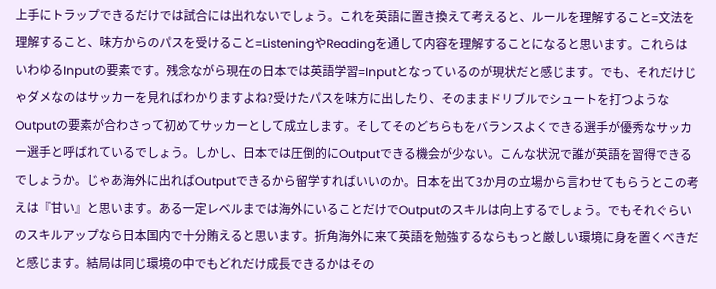上手にトラップできるだけでは試合には出れないでしょう。これを英語に置き換えて考えると、ルールを理解すること=文法を理解すること、味方からのパスを受けること=ListeningやReadingを通して内容を理解することになると思います。これらはいわゆるInputの要素です。残念ながら現在の日本では英語学習=Inputとなっているのが現状だと感じます。でも、それだけじゃダメなのはサッカーを見ればわかりますよね?受けたパスを味方に出したり、そのままドリブルでシュートを打つようなOutputの要素が合わさって初めてサッカーとして成立します。そしてそのどちらもをバランスよくできる選手が優秀なサッカー選手と呼ばれているでしょう。しかし、日本では圧倒的にOutputできる機会が少ない。こんな状況で誰が英語を習得できるでしょうか。じゃあ海外に出ればOutputできるから留学すればいいのか。日本を出て3か月の立場から言わせてもらうとこの考えは『甘い』と思います。ある一定レベルまでは海外にいることだけでOutputのスキルは向上するでしょう。でもそれぐらいのスキルアップなら日本国内で十分賄えると思います。折角海外に来て英語を勉強するならもっと厳しい環境に身を置くべきだと感じます。結局は同じ環境の中でもどれだけ成長できるかはその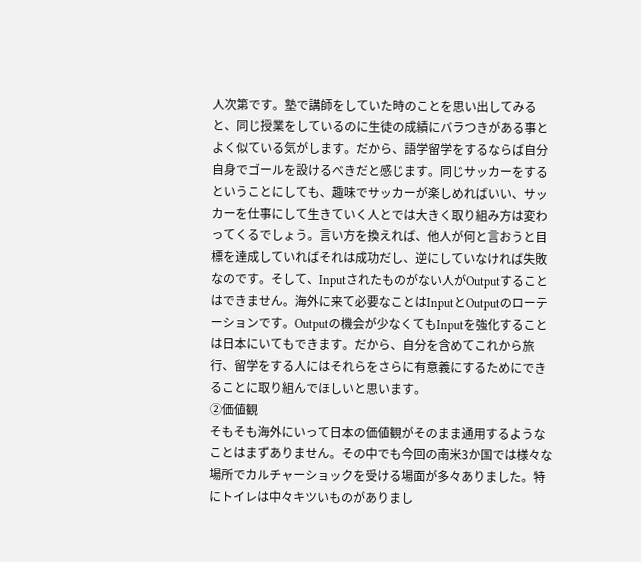人次第です。塾で講師をしていた時のことを思い出してみると、同じ授業をしているのに生徒の成績にバラつきがある事とよく似ている気がします。だから、語学留学をするならば自分自身でゴールを設けるべきだと感じます。同じサッカーをするということにしても、趣味でサッカーが楽しめればいい、サッカーを仕事にして生きていく人とでは大きく取り組み方は変わってくるでしょう。言い方を換えれば、他人が何と言おうと目標を達成していればそれは成功だし、逆にしていなければ失敗なのです。そして、Inputされたものがない人がOutputすることはできません。海外に来て必要なことはInputとOutputのローテーションです。Outputの機会が少なくてもInputを強化することは日本にいてもできます。だから、自分を含めてこれから旅行、留学をする人にはそれらをさらに有意義にするためにできることに取り組んでほしいと思います。
②価値観
そもそも海外にいって日本の価値観がそのまま通用するようなことはまずありません。その中でも今回の南米3か国では様々な場所でカルチャーショックを受ける場面が多々ありました。特にトイレは中々キツいものがありまし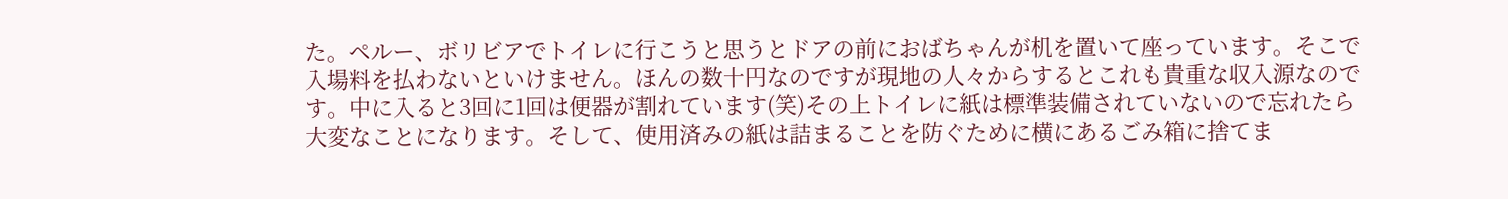た。ペルー、ボリビアでトイレに行こうと思うとドアの前におばちゃんが机を置いて座っています。そこで入場料を払わないといけません。ほんの数十円なのですが現地の人々からするとこれも貴重な収入源なのです。中に入ると3回に1回は便器が割れています(笑)その上トイレに紙は標準装備されていないので忘れたら大変なことになります。そして、使用済みの紙は詰まることを防ぐために横にあるごみ箱に捨てま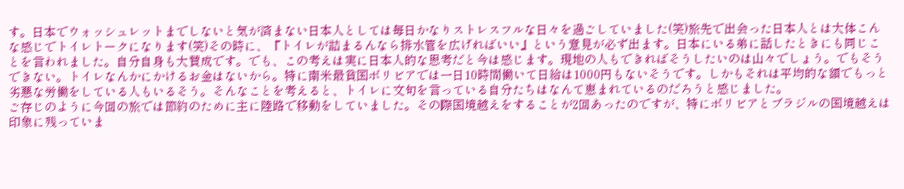す。日本でウォッシュレットまでしないと気が済まない日本人としては毎日かなりストレスフルな日々を過ごしていました(笑)旅先で出会った日本人とは大体こんな感じでトイレトークになります(笑)その時に、『トイレが詰まるんなら排水管を広げればいい』という意見が必ず出ます。日本にいる弟に話したときにも同じことを言われました。自分自身も大賛成です。でも、この考えは実に日本人的な思考だと今は感じます。現地の人もできればそうしたいのは山々でしょう。でもそうできない。トイレなんかにかけるお金はないから。特に南米最貧国ボリビアでは一日10時間働いて日給は1000円もないそうです。しかもそれは平均的な額でもっと劣悪な労働をしている人もいるそう。そんなことを考えると、トイレに文句を言っている自分たちはなんて恵まれているのだろうと感じました。
ご存じのように今回の旅では節約のために主に陸路で移動をしていました。その際国境越えをすることが2回あったのですが、特にボリビアとブラジルの国境越えは印象に残っていま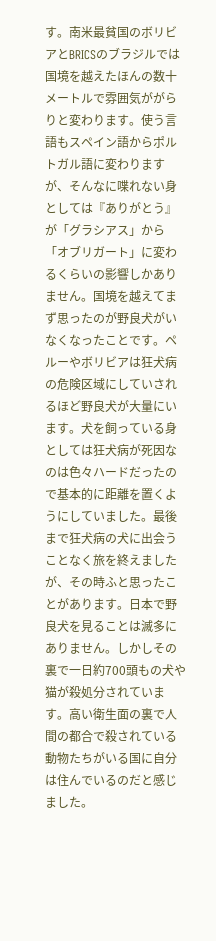す。南米最貧国のボリビアとBRICSのブラジルでは国境を越えたほんの数十メートルで雰囲気ががらりと変わります。使う言語もスペイン語からポルトガル語に変わりますが、そんなに喋れない身としては『ありがとう』が「グラシアス」から「オブリガート」に変わるくらいの影響しかありません。国境を越えてまず思ったのが野良犬がいなくなったことです。ペルーやボリビアは狂犬病の危険区域にしていされるほど野良犬が大量にいます。犬を飼っている身としては狂犬病が死因なのは色々ハードだったので基本的に距離を置くようにしていました。最後まで狂犬病の犬に出会うことなく旅を終えましたが、その時ふと思ったことがあります。日本で野良犬を見ることは滅多にありません。しかしその裏で一日約700頭もの犬や猫が殺処分されています。高い衛生面の裏で人間の都合で殺されている動物たちがいる国に自分は住んでいるのだと感じました。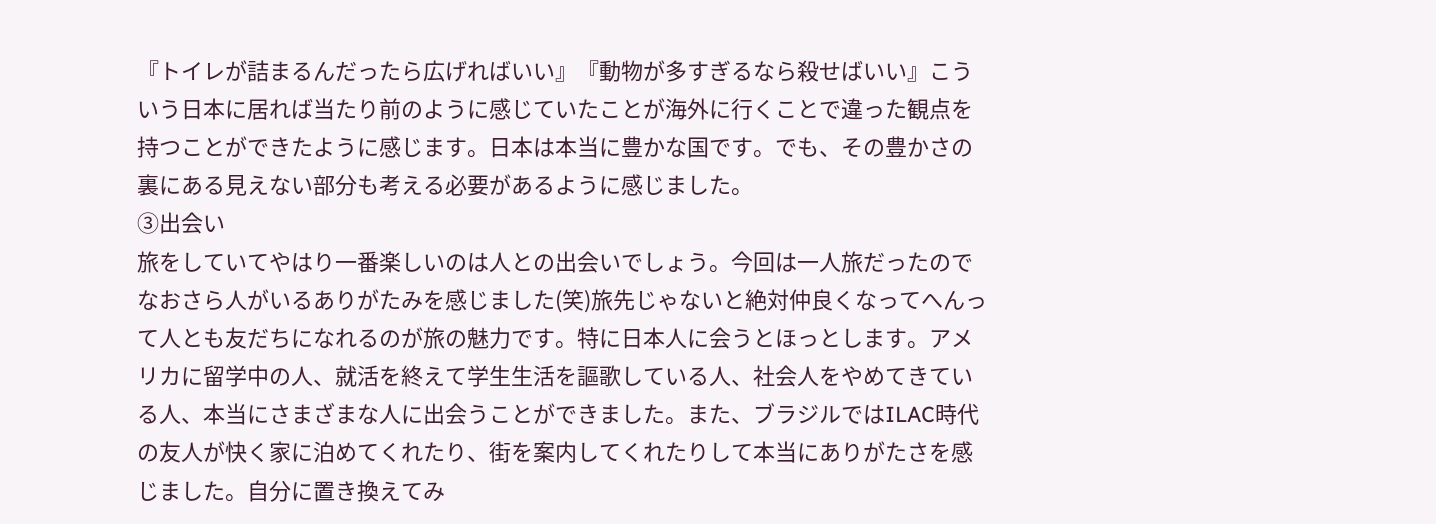『トイレが詰まるんだったら広げればいい』『動物が多すぎるなら殺せばいい』こういう日本に居れば当たり前のように感じていたことが海外に行くことで違った観点を持つことができたように感じます。日本は本当に豊かな国です。でも、その豊かさの裏にある見えない部分も考える必要があるように感じました。
③出会い
旅をしていてやはり一番楽しいのは人との出会いでしょう。今回は一人旅だったのでなおさら人がいるありがたみを感じました(笑)旅先じゃないと絶対仲良くなってへんって人とも友だちになれるのが旅の魅力です。特に日本人に会うとほっとします。アメリカに留学中の人、就活を終えて学生生活を謳歌している人、社会人をやめてきている人、本当にさまざまな人に出会うことができました。また、ブラジルではILAC時代の友人が快く家に泊めてくれたり、街を案内してくれたりして本当にありがたさを感じました。自分に置き換えてみ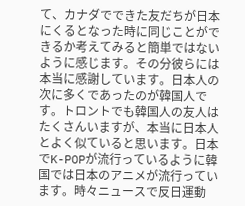て、カナダでできた友だちが日本にくるとなった時に同じことができるか考えてみると簡単ではないように感じます。その分彼らには本当に感謝しています。日本人の次に多くであったのが韓国人です。トロントでも韓国人の友人はたくさんいますが、本当に日本人とよく似ていると思います。日本でK-POPが流行っているように韓国では日本のアニメが流行っています。時々ニュースで反日運動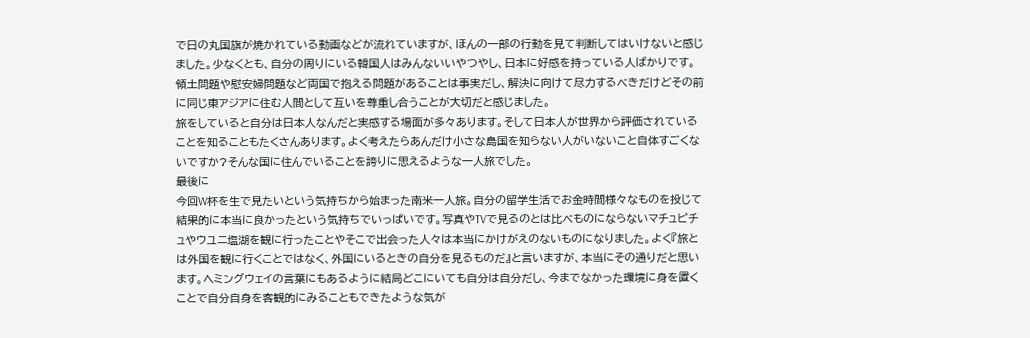で日の丸国旗が焼かれている動画などが流れていますが、ほんの一部の行動を見て判断してはいけないと感じました。少なくとも、自分の周りにいる韓国人はみんないいやつやし、日本に好感を持っている人ばかりです。領土問題や慰安婦問題など両国で抱える問題があることは事実だし、解決に向けて尽力するべきだけどその前に同じ東アジアに住む人間として互いを尊重し合うことが大切だと感じました。
旅をしていると自分は日本人なんだと実感する場面が多々あります。そして日本人が世界から評価されていることを知ることもたくさんあります。よく考えたらあんだけ小さな島国を知らない人がいないこと自体すごくないですか?そんな国に住んでいることを誇りに思えるような一人旅でした。
最後に
今回W杯を生で見たいという気持ちから始まった南米一人旅。自分の留学生活でお金時間様々なものを投じて結果的に本当に良かったという気持ちでいっぱいです。写真やTVで見るのとは比べものにならないマチュピチュやウユニ塩湖を観に行ったことやそこで出会った人々は本当にかけがえのないものになりました。よく『旅とは外国を観に行くことではなく、外国にいるときの自分を見るものだ』と言いますが、本当にその通りだと思います。ヘミングウェイの言葉にもあるように結局どこにいても自分は自分だし、今までなかった環境に身を置くことで自分自身を客観的にみることもできたような気が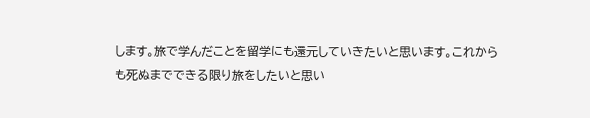します。旅で学んだことを留学にも還元していきたいと思います。これからも死ぬまでできる限り旅をしたいと思い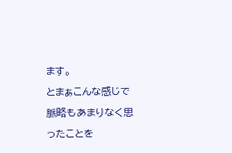ます。
とまぁこんな感じで脈略もあまりなく思ったことを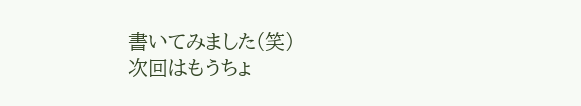書いてみました(笑)
次回はもうちょ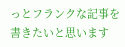っとフランクな記事を書きたいと思います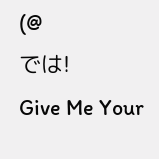(@
では!
Give Me Your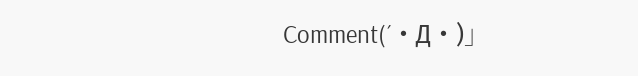Comment(´・Д・)」